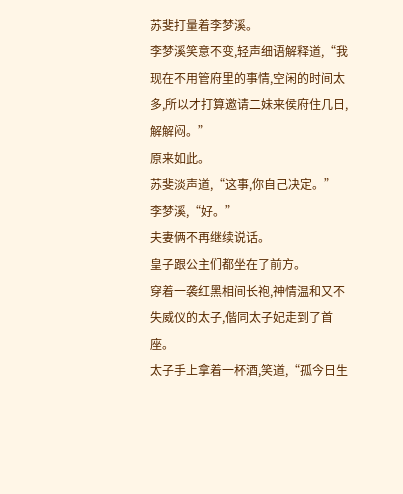苏斐打量着李梦溪。
李梦溪笑意不变,轻声细语解释道,“我现在不用管府里的事情,空闲的时间太多,所以才打算邀请二妹来侯府住几日,解解闷。”
原来如此。
苏斐淡声道,“这事,你自己决定。”
李梦溪,“好。”
夫妻俩不再继续说话。
皇子跟公主们都坐在了前方。
穿着一袭红黑相间长袍,神情温和又不失威仪的太子,偕同太子妃走到了首座。
太子手上拿着一杯酒,笑道,“孤今日生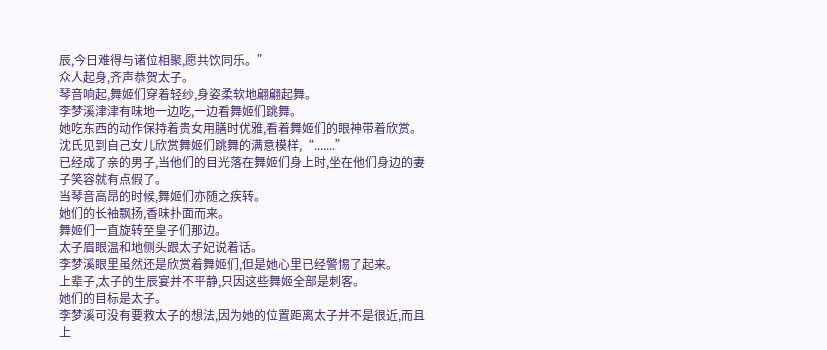辰,今日难得与诸位相聚,愿共饮同乐。”
众人起身,齐声恭贺太子。
琴音响起,舞姬们穿着轻纱,身姿柔软地翩翩起舞。
李梦溪津津有味地一边吃,一边看舞姬们跳舞。
她吃东西的动作保持着贵女用膳时优雅,看着舞姬们的眼神带着欣赏。
沈氏见到自己女儿欣赏舞姬们跳舞的满意模样,“.......”
已经成了亲的男子,当他们的目光落在舞姬们身上时,坐在他们身边的妻子笑容就有点假了。
当琴音高昂的时候,舞姬们亦随之疾转。
她们的长袖飘扬,香味扑面而来。
舞姬们一直旋转至皇子们那边。
太子眉眼温和地侧头跟太子妃说着话。
李梦溪眼里虽然还是欣赏着舞姬们,但是她心里已经警惕了起来。
上辈子,太子的生辰宴并不平静,只因这些舞姬全部是刺客。
她们的目标是太子。
李梦溪可没有要救太子的想法,因为她的位置距离太子并不是很近,而且上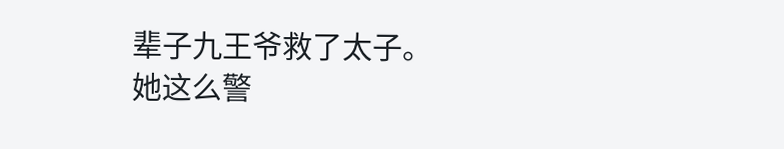辈子九王爷救了太子。
她这么警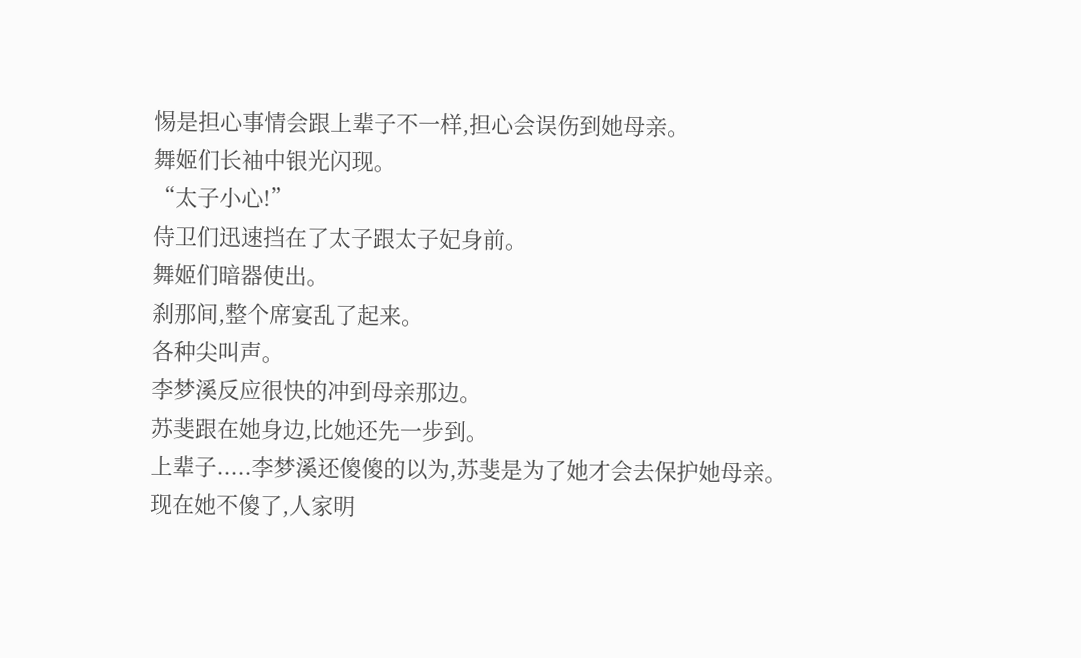惕是担心事情会跟上辈子不一样,担心会误伤到她母亲。
舞姬们长袖中银光闪现。
“太子小心!”
侍卫们迅速挡在了太子跟太子妃身前。
舞姬们暗器使出。
刹那间,整个席宴乱了起来。
各种尖叫声。
李梦溪反应很快的冲到母亲那边。
苏斐跟在她身边,比她还先一步到。
上辈子.....李梦溪还傻傻的以为,苏斐是为了她才会去保护她母亲。
现在她不傻了,人家明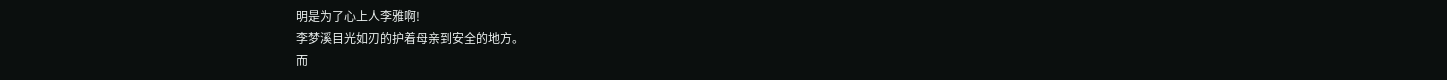明是为了心上人李雅啊!
李梦溪目光如刃的护着母亲到安全的地方。
而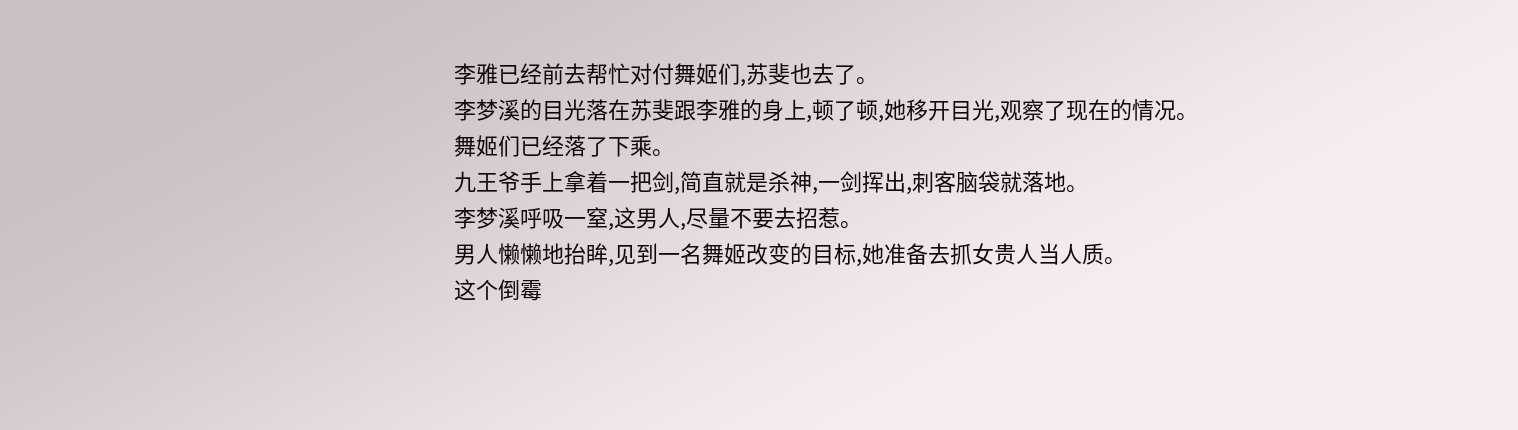李雅已经前去帮忙对付舞姬们,苏斐也去了。
李梦溪的目光落在苏斐跟李雅的身上,顿了顿,她移开目光,观察了现在的情况。
舞姬们已经落了下乘。
九王爷手上拿着一把剑,简直就是杀神,一剑挥出,刺客脑袋就落地。
李梦溪呼吸一窒,这男人,尽量不要去招惹。
男人懒懒地抬眸,见到一名舞姬改变的目标,她准备去抓女贵人当人质。
这个倒霉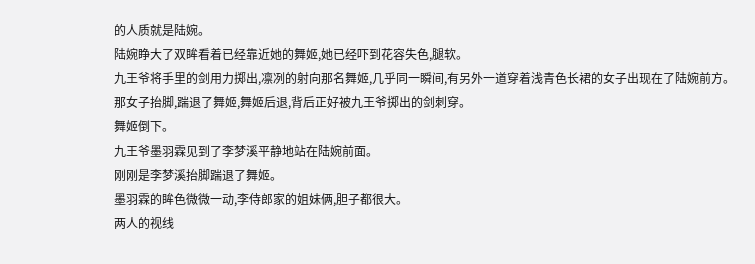的人质就是陆婉。
陆婉睁大了双眸看着已经靠近她的舞姬,她已经吓到花容失色,腿软。
九王爷将手里的剑用力掷出,凛冽的射向那名舞姬,几乎同一瞬间,有另外一道穿着浅青色长裙的女子出现在了陆婉前方。
那女子抬脚,踹退了舞姬,舞姬后退,背后正好被九王爷掷出的剑刺穿。
舞姬倒下。
九王爷墨羽霖见到了李梦溪平静地站在陆婉前面。
刚刚是李梦溪抬脚踹退了舞姬。
墨羽霖的眸色微微一动,李侍郎家的姐妹俩,胆子都很大。
两人的视线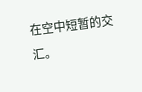在空中短暂的交汇。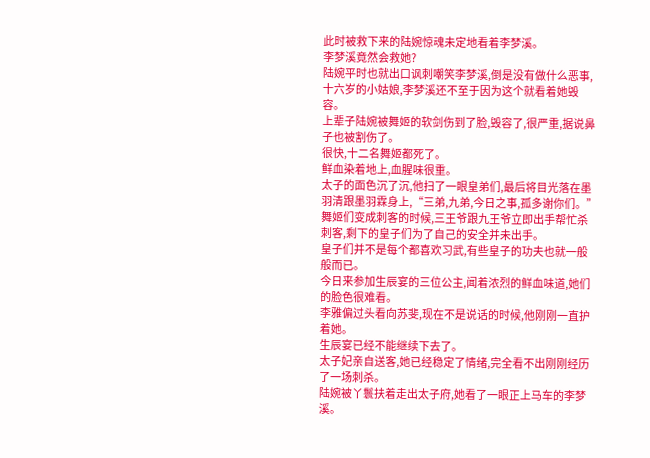此时被救下来的陆婉惊魂未定地看着李梦溪。
李梦溪竟然会救她?
陆婉平时也就出口讽刺嘲笑李梦溪,倒是没有做什么恶事,十六岁的小姑娘,李梦溪还不至于因为这个就看着她毁容。
上辈子陆婉被舞姬的软剑伤到了脸,毁容了,很严重,据说鼻子也被割伤了。
很快,十二名舞姬都死了。
鲜血染着地上,血腥味很重。
太子的面色沉了沉,他扫了一眼皇弟们,最后将目光落在墨羽清跟墨羽霖身上,“三弟,九弟,今日之事,孤多谢你们。”
舞姬们变成刺客的时候,三王爷跟九王爷立即出手帮忙杀刺客,剩下的皇子们为了自己的安全并未出手。
皇子们并不是每个都喜欢习武,有些皇子的功夫也就一般般而已。
今日来参加生辰宴的三位公主,闻着浓烈的鲜血味道,她们的脸色很难看。
李雅偏过头看向苏斐,现在不是说话的时候,他刚刚一直护着她。
生辰宴已经不能继续下去了。
太子妃亲自送客,她已经稳定了情绪,完全看不出刚刚经历了一场刺杀。
陆婉被丫鬟扶着走出太子府,她看了一眼正上马车的李梦溪。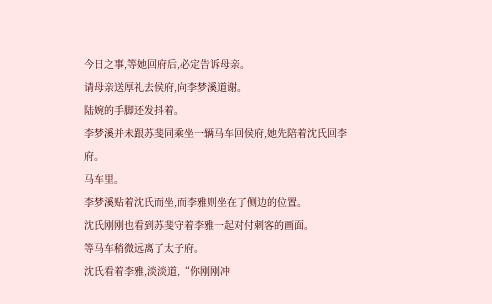今日之事,等她回府后,必定告诉母亲。
请母亲送厚礼去侯府,向李梦溪道谢。
陆婉的手脚还发抖着。
李梦溪并未跟苏斐同乘坐一辆马车回侯府,她先陪着沈氏回李府。
马车里。
李梦溪贴着沈氏而坐,而李雅则坐在了侧边的位置。
沈氏刚刚也看到苏斐守着李雅一起对付刺客的画面。
等马车稍微远离了太子府。
沈氏看着李雅,淡淡道,“你刚刚冲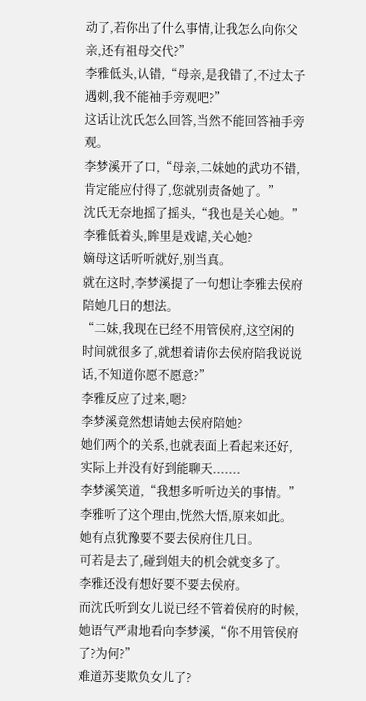动了,若你出了什么事情,让我怎么向你父亲,还有祖母交代?”
李雅低头,认错,“母亲,是我错了,不过太子遇刺,我不能袖手旁观吧?”
这话让沈氏怎么回答,当然不能回答袖手旁观。
李梦溪开了口,“母亲,二妹她的武功不错,肯定能应付得了,您就别责备她了。”
沈氏无奈地摇了摇头,“我也是关心她。”
李雅低着头,眸里是戏谑,关心她?
嫡母这话听听就好,别当真。
就在这时,李梦溪提了一句想让李雅去侯府陪她几日的想法。
“二妹,我现在已经不用管侯府,这空闲的时间就很多了,就想着请你去侯府陪我说说话,不知道你愿不愿意?”
李雅反应了过来,嗯?
李梦溪竟然想请她去侯府陪她?
她们两个的关系,也就表面上看起来还好,实际上并没有好到能聊天.......
李梦溪笑道,“我想多听听边关的事情。”
李雅听了这个理由,恍然大悟,原来如此。
她有点犹豫要不要去侯府住几日。
可若是去了,碰到姐夫的机会就变多了。
李雅还没有想好要不要去侯府。
而沈氏听到女儿说已经不管着侯府的时候,她语气严肃地看向李梦溪,“你不用管侯府了?为何?”
难道苏斐欺负女儿了?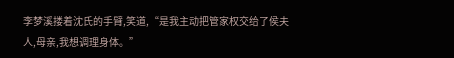李梦溪搂着沈氏的手臂,笑道,“是我主动把管家权交给了侯夫人,母亲,我想调理身体。”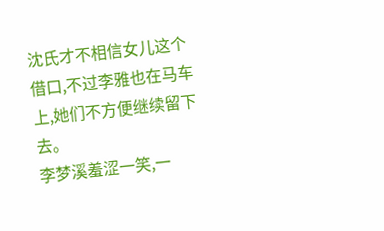沈氏才不相信女儿这个借口,不过李雅也在马车上,她们不方便继续留下去。
李梦溪羞涩一笑,一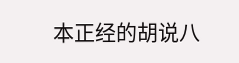本正经的胡说八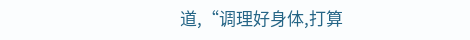道,“调理好身体,打算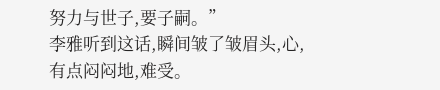努力与世子,要子嗣。”
李雅听到这话,瞬间皱了皱眉头,心,有点闷闷地,难受。